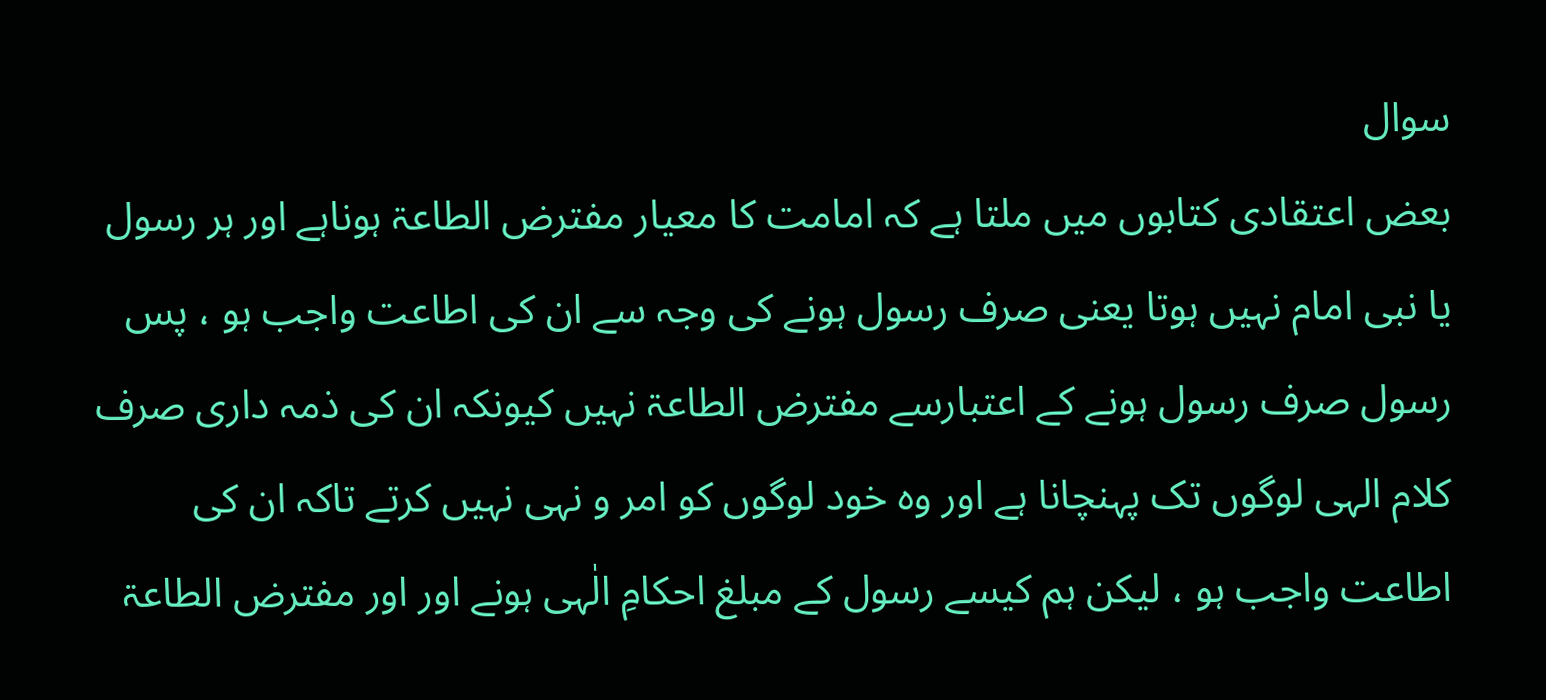سوال
بعض اعتقادی کتابوں میں ملتا ہے کہ امامت کا معیار مفترض الطاعۃ ہوناہے اور ہر رسول یا نبی امام نہیں ہوتا یعنی صرف رسول ہونے کی وجہ سے ان کی اطاعت واجب ہو ، پس رسول صرف رسول ہونے کے اعتبارسے مفترض الطاعۃ نہیں کیونکہ ان کی ذمہ داری صرف کلام الہی لوگوں تک پہنچانا ہے اور وہ خود لوگوں کو امر و نہی نہیں کرتے تاکہ ان کی اطاعت واجب ہو ، لیکن ہم کیسے رسول کے مبلغ احکامِ الٰہی ہونے اور اور مفترض الطاعۃ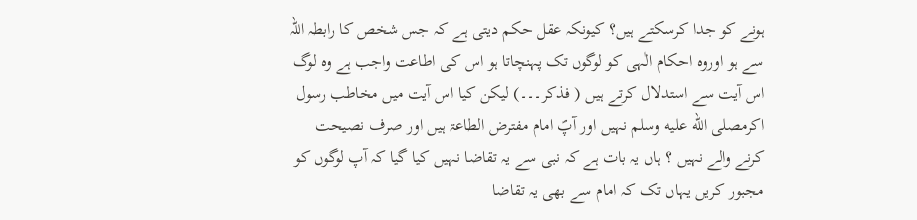ہونے کو جدا کرسکتے ہیں؟ کیونکہ عقل حکم دیتی ہے کہ جس شخص کا رابطہ اللہ سے ہو اوروہ احکام الٰہی کو لوگوں تک پہنچاتا ہو اس کی اطاعت واجب ہے وہ لوگ اس آیت سے استدلال کرتے ہیں ( فذکر۔۔۔) لیکن کیا اس آیت میں مخاطب رسول اکرمصلى الله عليه وسلم نہیں اور آپؐ امام مفترض الطاعۃ ہیں اور صرف نصیحت کرنے والے نہیں ؟ ہاں یہ بات ہے کہ نبی سے یہ تقاضا نہیں کیا گیا کہ آپ لوگوں کو مجبور کریں یہاں تک کہ امام سے بھی یہ تقاضا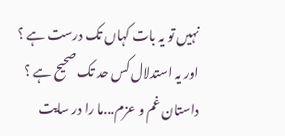نہیں تو یہ بات کہاں تک درست ہے ؟ اور یہ استدلال کس حد تک صحیح ہے ؟
داستان غم و عزم...ما را در سایت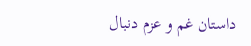داستان غم و عزم دنبال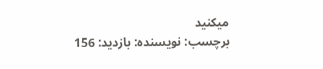میکنید
برچسب: نویسنده: بازدید: 156